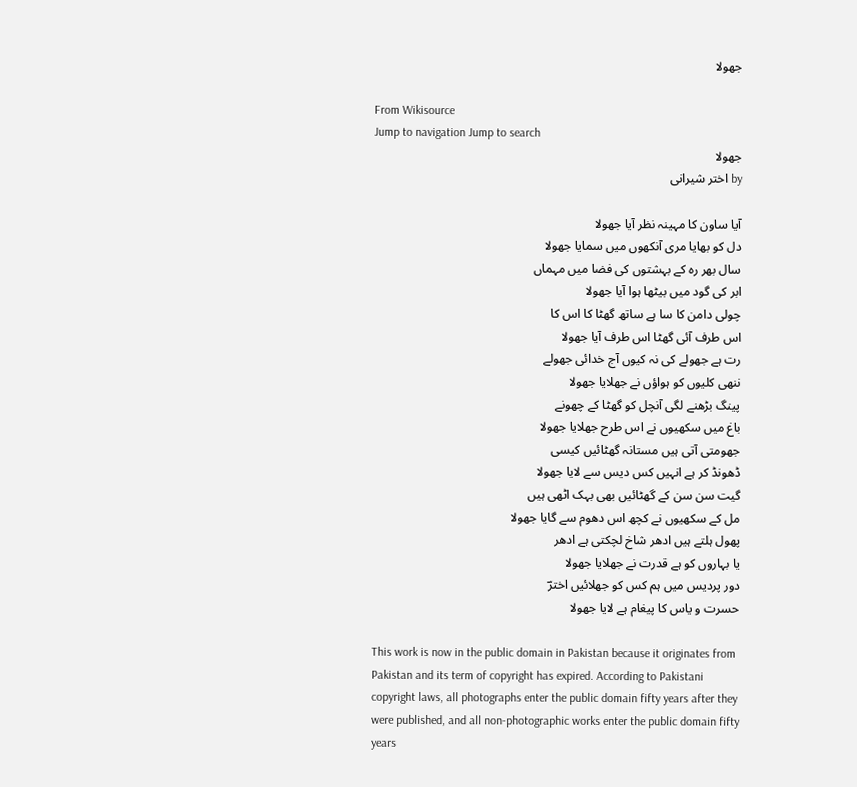جھولا

From Wikisource
Jump to navigation Jump to search
جھولا
by اختر شیرانی

آیا ساون کا مہینہ نظر آیا جھولا
دل کو بھایا مری آنکھوں میں سمایا جھولا
سال بھر رہ کے بہشتوں کی فضا میں مہماں
ابر کی گود میں بیٹھا ہوا آیا جھولا
چولی دامن کا سا ہے ساتھ گھٹا کا اس کا
اس طرف آئی گھٹا اس طرف آیا جھولا
رت ہے جھولے کی نہ کیوں آج خدائی جھولے
ننھی کلیوں کو ہواؤں نے جھلایا جھولا
پینگ بڑھنے لگی آنچل کو گھٹا کے چھونے
باغ میں سکھیوں نے اس طرح جھلایا جھولا
جھومتی آتی ہیں مستانہ گھٹائیں کیسی
ڈھونڈ کر ہے انہیں کس دیس سے لایا جھولا
گیت سن سن کے گھٹائیں بھی بہک اٹھی ہیں
مل کے سکھیوں نے کچھ اس دھوم سے گایا جھولا
پھول ہلتے ہیں ادھر شاخ لچکتی ہے ادھر
یا بہاروں کو ہے قدرت نے جھلایا جھولا
دور پردیس میں ہم کس کو جھلائیں اخترؔ
حسرت و یاس کا پیغام ہے لایا جھولا

This work is now in the public domain in Pakistan because it originates from Pakistan and its term of copyright has expired. According to Pakistani copyright laws, all photographs enter the public domain fifty years after they were published, and all non-photographic works enter the public domain fifty years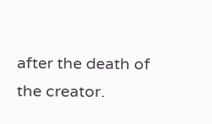after the death of the creator.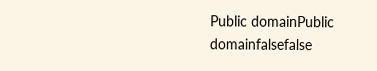Public domainPublic domainfalsefalse